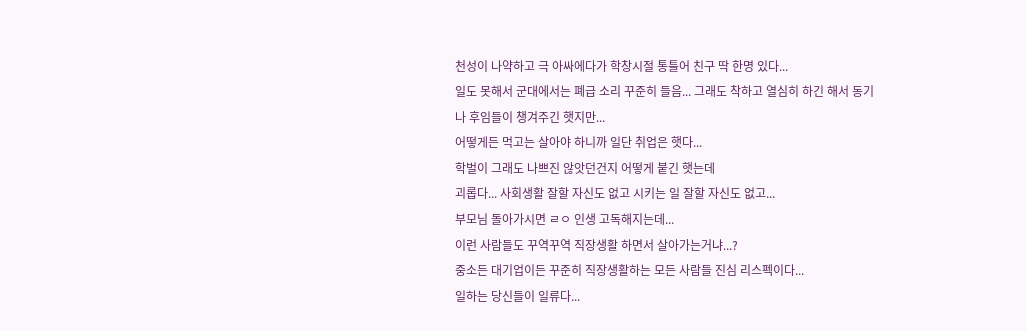천성이 나약하고 극 아싸에다가 학창시절 통틀어 친구 딱 한명 있다...
일도 못해서 군대에서는 폐급 소리 꾸준히 들음... 그래도 착하고 열심히 하긴 해서 동기나 후임들이 챙겨주긴 햇지만...
어떻게든 먹고는 살아야 하니까 일단 취업은 햇다...
학벌이 그래도 나쁘진 않앗던건지 어떻게 붙긴 햇는데
괴롭다... 사회생활 잘할 자신도 없고 시키는 일 잘할 자신도 없고...
부모님 돌아가시면 ㄹㅇ 인생 고독해지는데...
이런 사람들도 꾸역꾸역 직장생활 하면서 살아가는거냐...?
중소든 대기업이든 꾸준히 직장생활하는 모든 사람들 진심 리스펙이다...
일하는 당신들이 일류다...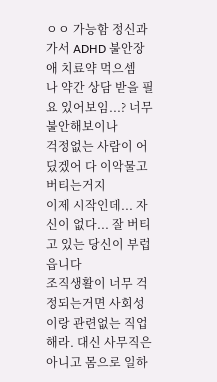ㅇㅇ 가능함 정신과가서 ADHD 불안장애 치료약 먹으셈
나 약간 상담 받을 필요 있어보임...? 너무 불안해보이나
걱정없는 사람이 어딨겠어 다 이악물고 버티는거지
이제 시작인데... 자신이 없다... 잘 버티고 있는 당신이 부럽읍니다
조직생활이 너무 걱정되는거면 사회성이랑 관련없는 직업 해라. 대신 사무직은 아니고 몸으로 일하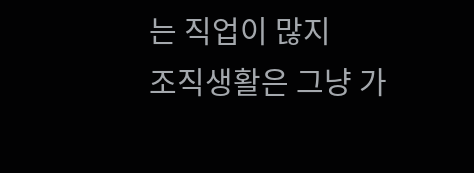는 직업이 많지
조직생활은 그냥 가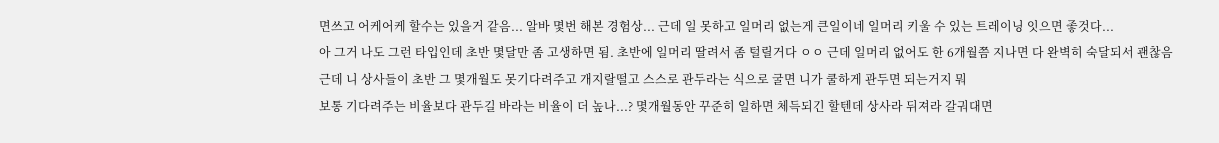면쓰고 어케어케 할수는 있을거 같음... 알바 몇번 해본 경험상... 근데 일 못하고 일머리 없는게 큰일이네 일머리 키울 수 있는 트레이닝 잇으면 좋것다...
아 그거 나도 그런 타입인데 초반 몇달만 좀 고생하면 됨. 초반에 일머리 딸려서 좀 털릴거다 ㅇㅇ 근데 일머리 없어도 한 6개월쯤 지나면 다 완벽히 숙달되서 괜찮음
근데 니 상사들이 초반 그 몇개월도 못기다려주고 개지랄떨고 스스로 관두라는 식으로 굴면 니가 쿨하게 관두면 되는거지 뭐
보통 기다려주는 비율보다 관두길 바라는 비율이 더 높나...? 몇개월동안 꾸준히 일하면 체득되긴 할텐데 상사라 뒤져라 갈궈대면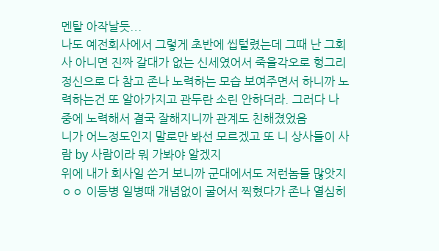멘탈 아작날듯...
나도 예전회사에서 그렇게 초반에 씹털렸는데 그때 난 그회사 아니면 진짜 갈대가 없는 신세였어서 죽을각오로 헝그리 정신으로 다 참고 존나 노력하는 모습 보여주면서 하니까 노력하는건 또 알아가지고 관두란 소린 안하더라. 그러다 나중에 노력해서 결국 잘해지니까 관계도 친해졌었음
니가 어느정도인지 말로만 봐선 모르겠고 또 니 상사들이 사람 by 사람이라 뭐 가봐야 알겠지
위에 내가 회사일 쓴거 보니까 군대에서도 저런놈들 많앗지 ㅇㅇ 이등병 일병때 개념없이 굴어서 찍혔다가 존나 열심히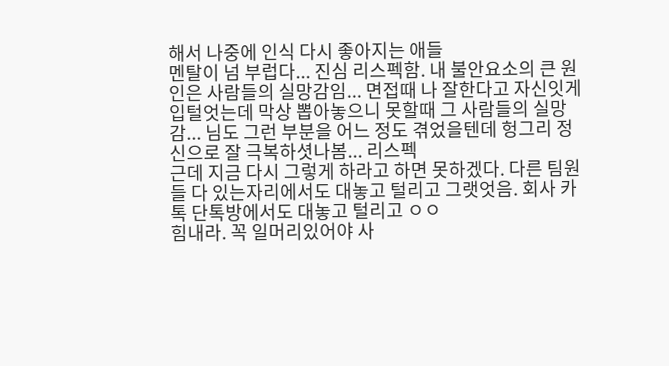해서 나중에 인식 다시 좋아지는 애들
멘탈이 넘 부럽다... 진심 리스펙함. 내 불안요소의 큰 원인은 사람들의 실망감임... 면접때 나 잘한다고 자신잇게 입털엇는데 막상 뽑아놓으니 못할때 그 사람들의 실망감... 님도 그런 부분을 어느 정도 겪었을텐데 헝그리 정신으로 잘 극복하셧나봄... 리스펙
근데 지금 다시 그렇게 하라고 하면 못하겠다. 다른 팀원들 다 있는자리에서도 대놓고 털리고 그랫엇음. 회사 카톡 단톡방에서도 대놓고 털리고 ㅇㅇ
힘내라. 꼭 일머리있어야 사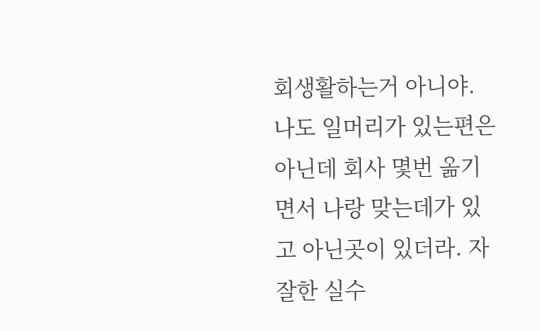회생활하는거 아니야. 나도 일머리가 있는편은 아닌데 회사 몇번 옮기면서 나랑 맞는데가 있고 아닌곳이 있더라. 자잘한 실수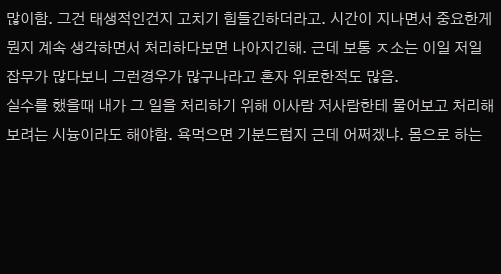많이함. 그건 태생적인건지 고치기 힘들긴하더라고. 시간이 지나면서 중요한게 뭔지 계속 생각하면서 처리하다보면 나아지긴해. 근데 보통 ㅈ소는 이일 저일 잡무가 많다보니 그런경우가 많구나라고 혼자 위로한적도 많음.
실수를 했을때 내가 그 일을 처리하기 위해 이사람 저사람한테 물어보고 처리해보려는 시늉이라도 해야함. 욕먹으면 기분드럽지 근데 어쩌겠냐. 몸으로 하는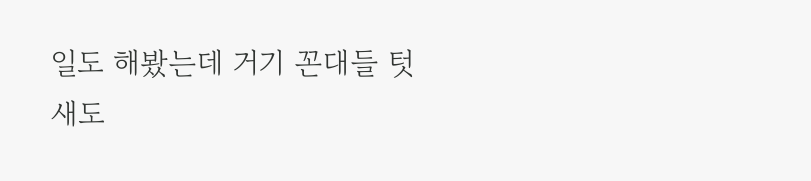일도 해봤는데 거기 꼰대들 텃새도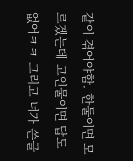같이 겪어야함. 한둘이면 모르겠는데 고인물이면 답도 없어ㅋㅋ 그리고 너가 쓴글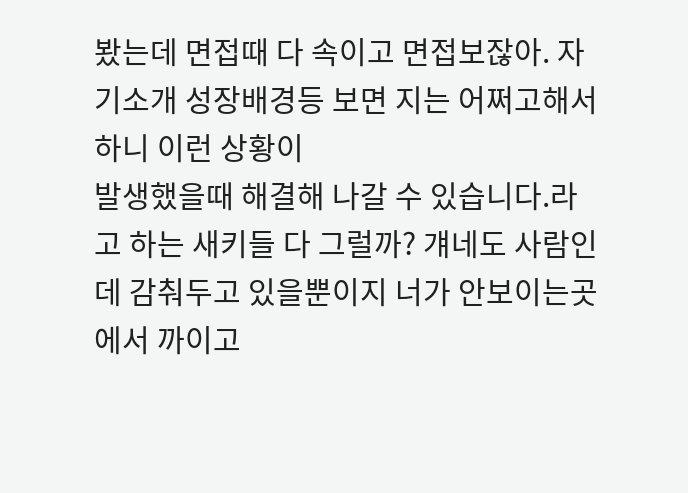봤는데 면접때 다 속이고 면접보잖아. 자기소개 성장배경등 보면 지는 어쩌고해서하니 이런 상황이
발생했을때 해결해 나갈 수 있습니다.라고 하는 새키들 다 그럴까? 걔네도 사람인데 감춰두고 있을뿐이지 너가 안보이는곳에서 까이고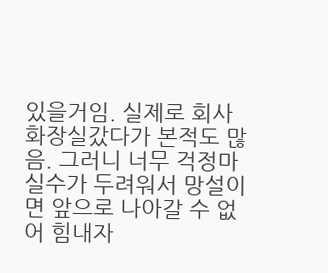있을거임. 실제로 회사 화장실갔다가 본적도 많음. 그러니 너무 걱정마 실수가 두려워서 망설이면 앞으로 나아갈 수 없어 힘내자